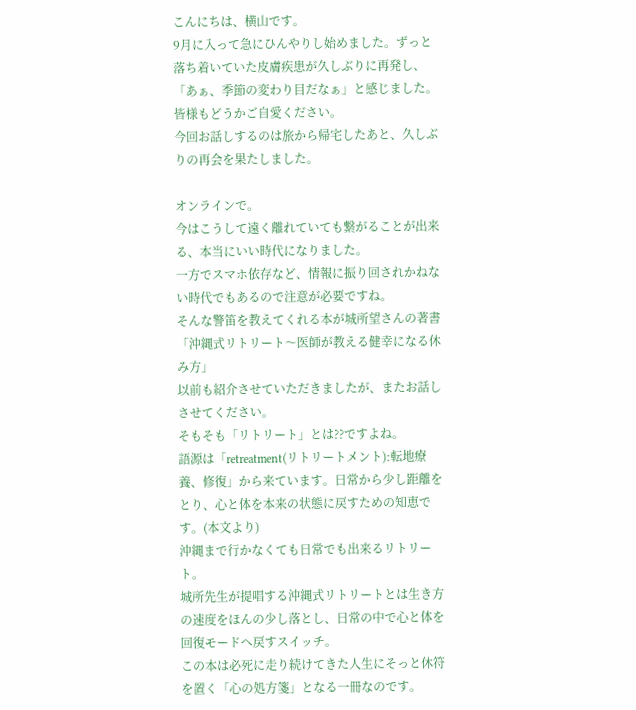こんにちは、横山です。
9月に入って急にひんやりし始めました。ずっと落ち着いていた皮膚疾患が久しぶりに再発し、「あぁ、季節の変わり目だなぁ」と感じました。
皆様もどうかご自愛ください。
今回お話しするのは旅から帰宅したあと、久しぶりの再会を果たしました。

オンラインで。
今はこうして遠く離れていても繋がることが出来る、本当にいい時代になりました。
一方でスマホ依存など、情報に振り回されかねない時代でもあるので注意が必要ですね。
そんな警笛を教えてくれる本が城所望さんの著書「沖縄式リトリート〜医師が教える健幸になる休み方」
以前も紹介させていただきましたが、またお話しさせてください。
そもそも「リトリート」とは??ですよね。
語源は「retreatment(リトリートメント):転地療養、修復」から来ています。日常から少し距離をとり、心と体を本来の状態に戻すための知恵です。(本文より)
沖縄まで行かなくても日常でも出来るリトリート。
城所先生が提唱する沖縄式リトリートとは生き方の速度をほんの少し落とし、日常の中で心と体を回復モードへ戻すスイッチ。
この本は必死に走り続けてきた人生にそっと休符を置く「心の処方箋」となる一冊なのです。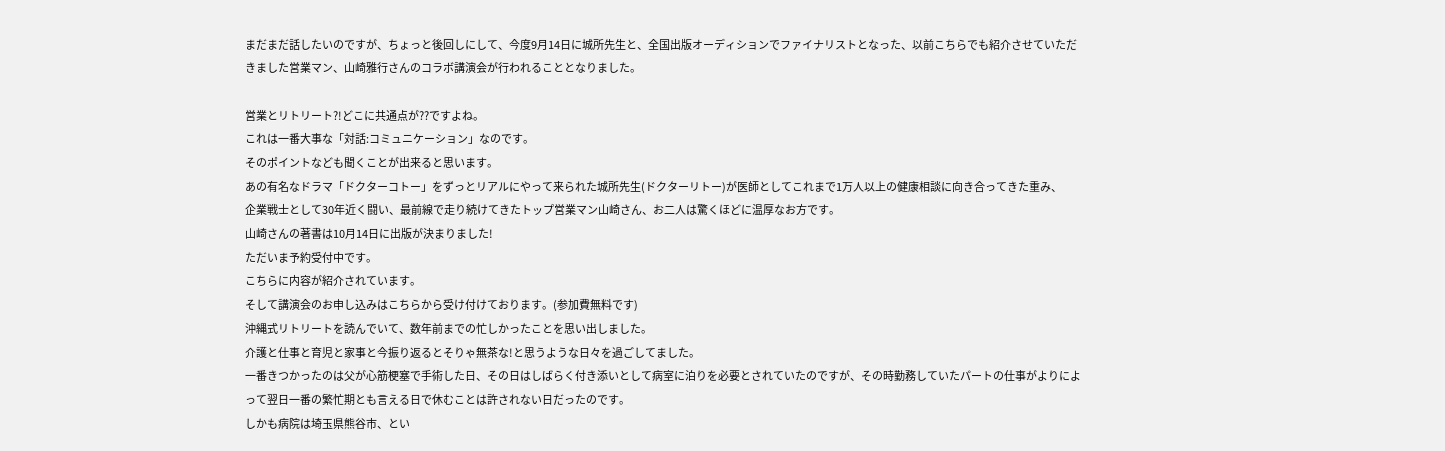まだまだ話したいのですが、ちょっと後回しにして、今度9月14日に城所先生と、全国出版オーディションでファイナリストとなった、以前こちらでも紹介させていただきました営業マン、山崎雅行さんのコラボ講演会が行われることとなりました。

営業とリトリート?!どこに共通点が??ですよね。
これは一番大事な「対話:コミュニケーション」なのです。
そのポイントなども聞くことが出来ると思います。
あの有名なドラマ「ドクターコトー」をずっとリアルにやって来られた城所先生(ドクターリトー)が医師としてこれまで1万人以上の健康相談に向き合ってきた重み、
企業戦士として30年近く闘い、最前線で走り続けてきたトップ営業マン山崎さん、お二人は驚くほどに温厚なお方です。
山崎さんの著書は10月14日に出版が決まりました!
ただいま予約受付中です。
こちらに内容が紹介されています。
そして講演会のお申し込みはこちらから受け付けております。(参加費無料です)
沖縄式リトリートを読んでいて、数年前までの忙しかったことを思い出しました。
介護と仕事と育児と家事と今振り返るとそりゃ無茶な!と思うような日々を過ごしてました。
一番きつかったのは父が心筋梗塞で手術した日、その日はしばらく付き添いとして病室に泊りを必要とされていたのですが、その時勤務していたパートの仕事がよりによって翌日一番の繁忙期とも言える日で休むことは許されない日だったのです。
しかも病院は埼玉県熊谷市、とい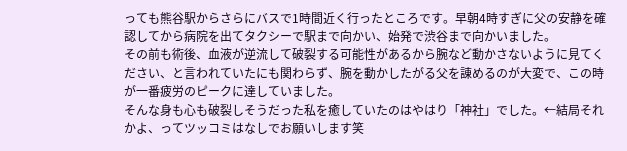っても熊谷駅からさらにバスで1時間近く行ったところです。早朝4時すぎに父の安静を確認してから病院を出てタクシーで駅まで向かい、始発で渋谷まで向かいました。
その前も術後、血液が逆流して破裂する可能性があるから腕など動かさないように見てください、と言われていたにも関わらず、腕を動かしたがる父を諌めるのが大変で、この時が一番疲労のピークに達していました。
そんな身も心も破裂しそうだった私を癒していたのはやはり「神社」でした。←結局それかよ、ってツッコミはなしでお願いします笑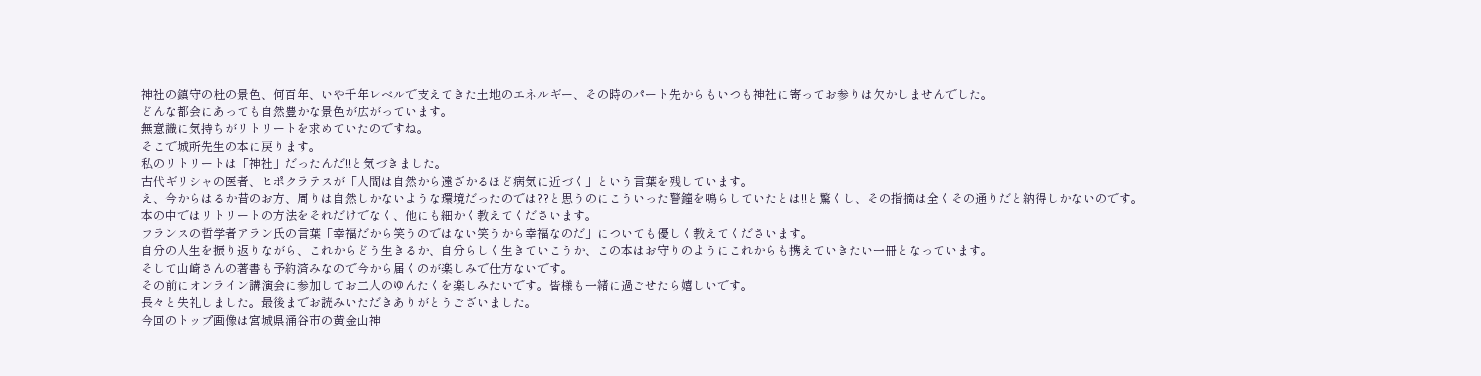神社の鎮守の杜の景色、何百年、いや千年レベルで支えてきた土地のエネルギー、その時のパート先からもいつも神社に寄ってお参りは欠かしませんでした。
どんな都会にあっても自然豊かな景色が広がっています。
無意識に気持ちがリトリートを求めていたのですね。
そこで城所先生の本に戻ります。
私のリトリートは「神社」だったんだ!!と気づきました。
古代ギリシャの医者、ヒポクラテスが「人間は自然から遠ざかるほど病気に近づく」という言葉を残しています。
え、今からはるか昔のお方、周りは自然しかないような環境だったのでは??と思うのにこういった警鐘を鳴らしていたとは!!と驚くし、その指摘は全くその通りだと納得しかないのです。
本の中ではリトリートの方法をそれだけでなく、他にも細かく教えてくださいます。
フランスの哲学者アラン氏の言葉「幸福だから笑うのではない笑うから幸福なのだ」についても優しく教えてくださいます。
自分の人生を振り返りながら、これからどう生きるか、自分らしく生きていこうか、この本はお守りのようにこれからも携えていきたい一冊となっています。
そして山崎さんの著書も予約済みなので今から届くのが楽しみで仕方ないです。
その前にオンライン講演会に参加してお二人のゆんたくを楽しみたいです。皆様も一緒に過ごせたら嬉しいです。
長々と失礼しました。最後までお読みいただきありがとうございました。
今回のトップ画像は宮城県涌谷市の黄金山神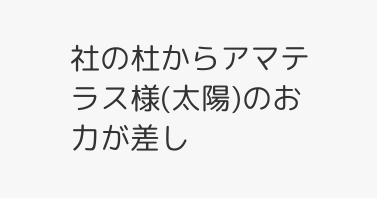社の杜からアマテラス様(太陽)のお力が差し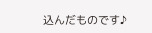込んだものです♪